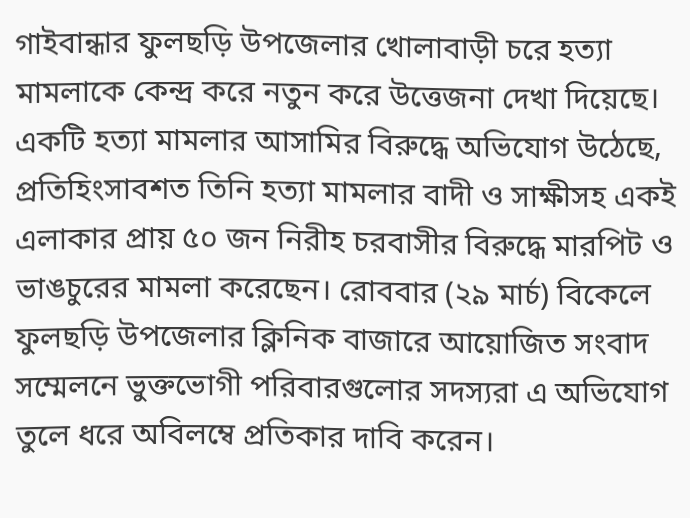গাইবান্ধার ফুলছড়ি উপজেলার খোলাবাড়ী চরে হত্যা মামলাকে কেন্দ্র করে নতুন করে উত্তেজনা দেখা দিয়েছে। একটি হত্যা মামলার আসামির বিরুদ্ধে অভিযোগ উঠেছে, প্রতিহিংসাবশত তিনি হত্যা মামলার বাদী ও সাক্ষীসহ একই এলাকার প্রায় ৫০ জন নিরীহ চরবাসীর বিরুদ্ধে মারপিট ও ভাঙচুরের মামলা করেছেন। রোববার (২৯ মার্চ) বিকেলে ফুলছড়ি উপজেলার ক্লিনিক বাজারে আয়োজিত সংবাদ সম্মেলনে ভুক্তভোগী পরিবারগুলোর সদস্যরা এ অভিযোগ তুলে ধরে অবিলম্বে প্রতিকার দাবি করেন।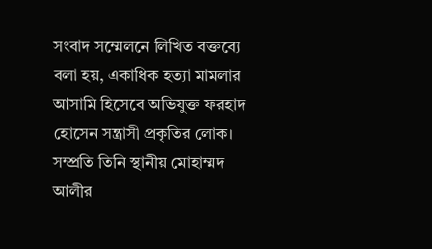সংবাদ সম্মেলনে লিখিত বক্তব্যে বলা হয়, একাধিক হত্যা মামলার আসামি হিসেবে অভিযুক্ত ফরহাদ হোসেন সন্ত্রাসী প্রকৃতির লোক। সম্প্রতি তিনি স্থানীয় মোহাম্মদ আলীর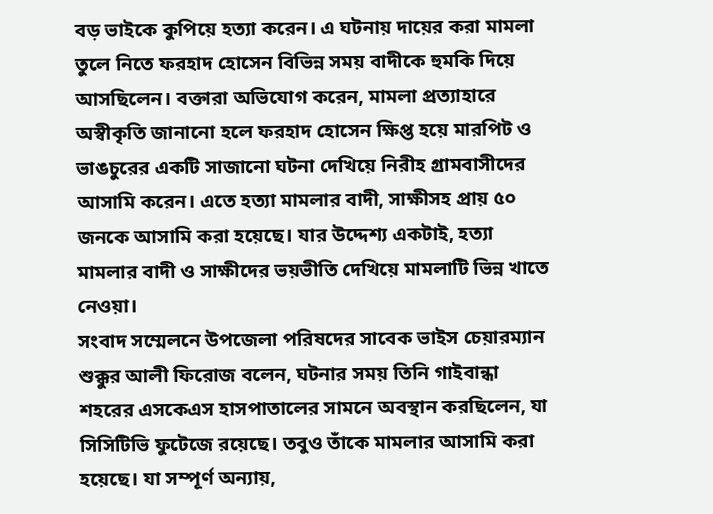বড় ভাইকে কুপিয়ে হত্যা করেন। এ ঘটনায় দায়ের করা মামলা তুলে নিতে ফরহাদ হোসেন বিভিন্ন সময় বাদীকে হুমকি দিয়ে আসছিলেন। বক্তারা অভিযোগ করেন, মামলা প্রত্যাহারে অস্বীকৃতি জানানো হলে ফরহাদ হোসেন ক্ষিপ্ত হয়ে মারপিট ও ভাঙচুরের একটি সাজানো ঘটনা দেখিয়ে নিরীহ গ্রামবাসীদের আসামি করেন। এতে হত্যা মামলার বাদী, সাক্ষীসহ প্রায় ৫০ জনকে আসামি করা হয়েছে। যার উদ্দেশ্য একটাই, হত্যা মামলার বাদী ও সাক্ষীদের ভয়ভীতি দেখিয়ে মামলাটি ভিন্ন খাতে নেওয়া।
সংবাদ সম্মেলনে উপজেলা পরিষদের সাবেক ভাইস চেয়ারম্যান শুক্কুর আলী ফিরোজ বলেন, ঘটনার সময় তিনি গাইবান্ধা শহরের এসকেএস হাসপাতালের সামনে অবস্থান করছিলেন, যা সিসিটিভি ফুটেজে রয়েছে। তবুও তাঁকে মামলার আসামি করা হয়েছে। যা সম্পূর্ণ অন্যায়,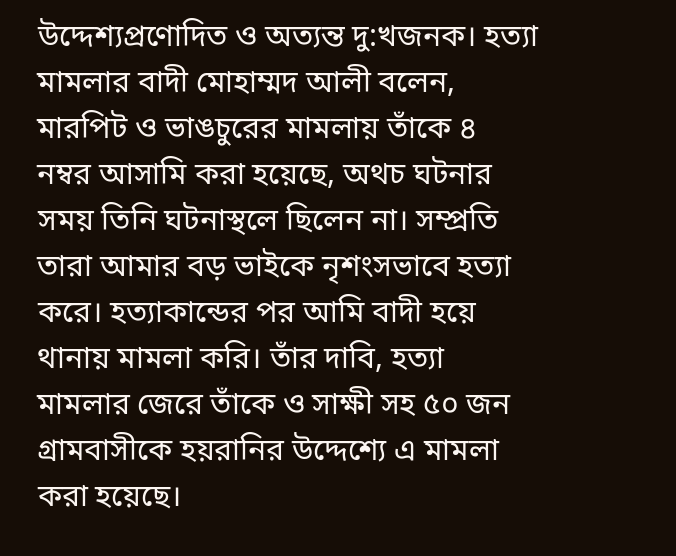উদ্দেশ্যপ্রণোদিত ও অত্যন্ত দু:খজনক। হত্যা মামলার বাদী মোহাম্মদ আলী বলেন, মারপিট ও ভাঙচুরের মামলায় তাঁকে ৪ নম্বর আসামি করা হয়েছে, অথচ ঘটনার সময় তিনি ঘটনাস্থলে ছিলেন না। সম্প্রতি তারা আমার বড় ভাইকে নৃশংসভাবে হত্যা করে। হত্যাকান্ডের পর আমি বাদী হয়ে থানায় মামলা করি। তাঁর দাবি, হত্যা মামলার জেরে তাঁকে ও সাক্ষী সহ ৫০ জন গ্রামবাসীকে হয়রানির উদ্দেশ্যে এ মামলা করা হয়েছে।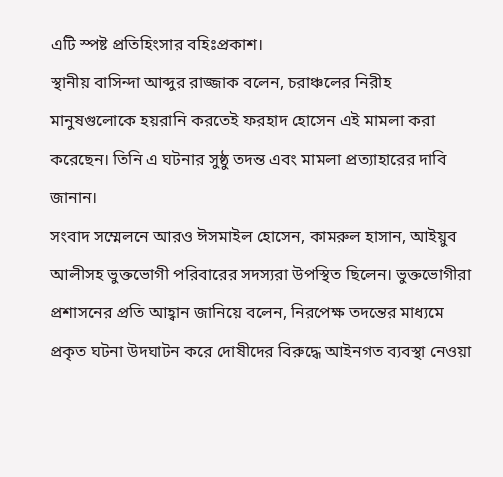এটি স্পষ্ট প্রতিহিংসার বহিঃপ্রকাশ।
স্থানীয় বাসিন্দা আব্দুর রাজ্জাক বলেন, চরাঞ্চলের নিরীহ মানুষগুলোকে হয়রানি করতেই ফরহাদ হোসেন এই মামলা করা করেছেন। তিনি এ ঘটনার সুষ্ঠু তদন্ত এবং মামলা প্রত্যাহারের দাবি জানান।
সংবাদ সম্মেলনে আরও ঈসমাইল হোসেন, কামরুল হাসান, আইয়ুব আলীসহ ভুক্তভোগী পরিবারের সদস্যরা উপস্থিত ছিলেন। ভুক্তভোগীরা প্রশাসনের প্রতি আহ্বান জানিয়ে বলেন, নিরপেক্ষ তদন্তের মাধ্যমে প্রকৃত ঘটনা উদঘাটন করে দোষীদের বিরুদ্ধে আইনগত ব্যবস্থা নেওয়া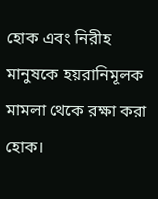হোক এবং নিরীহ মানুষকে হয়রানিমূলক মামলা থেকে রক্ষা করা হোক।